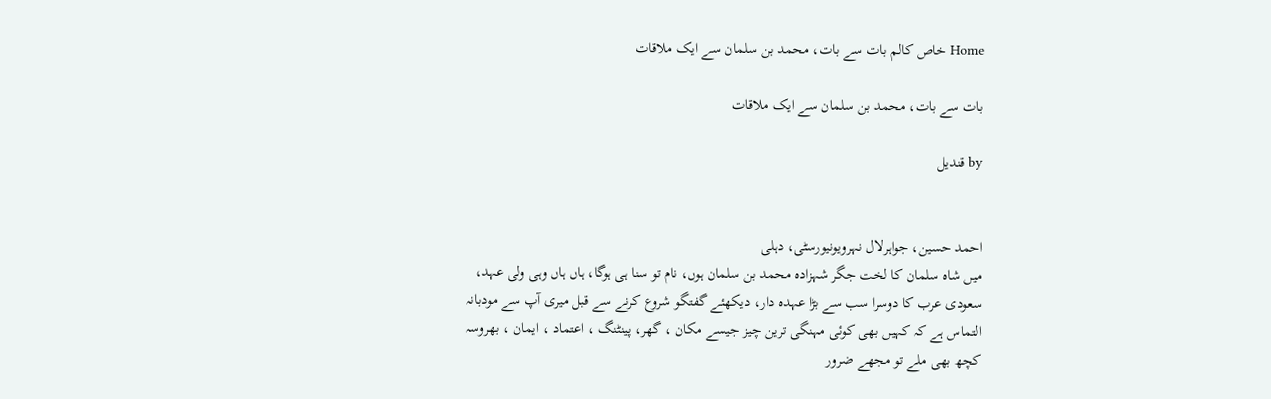Home خاص کالم بات سے بات، محمد بن سلمان سے ایک ملاقات

بات سے بات، محمد بن سلمان سے ایک ملاقات

by قندیل


احمد حسین، جواہرلال نہرویونیورسٹی، دہلی
میں شاہ سلمان کا لخت جگر شہزادہ محمد بن سلمان ہوں، نام تو سنا ہی ہوگا، ہاں ہاں وہی ولی عہد، سعودی عرب کا دوسرا سب سے بڑا عہدہ دار، دیکھئے گفتگو شروع کرنے سے قبل میری آپ سے مودبانہ التماس ہے کہ کہیں بھی کوئی مہنگی ترین چیز جیسے مکان ، گھر، پینٹنگ ، اعتماد ، ایمان ، بھروسہ کچھ بھی ملے تو مجھے ضرور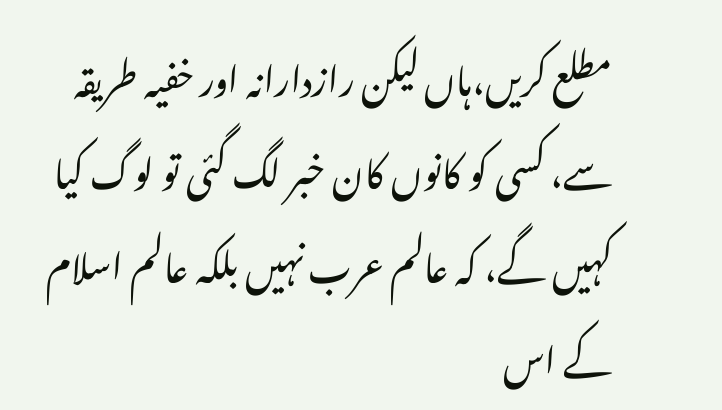مطلع کریں،ہاں لیکن رازدارانہ اور خفیہ طریقہ سے، کسی کو کانوں کان خبر لگ گئی تو لوگ کیا کہیں گے، کہ عالم عرب نہیں بلکہ عالم اسلام کے اس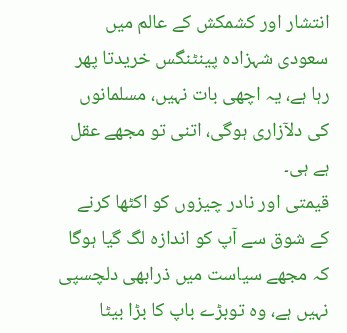انتشار اور کشمکش کے عالم میں سعودی شہزادہ پینٹنگس خریدتا پھر رہا ہے، یہ اچھی بات نہیں، مسلمانوں کی دلآزاری ہوگی، اتنی تو مجھے عقل ہے ہی۔
قیمتی اور نادر چیزوں کو اکٹھا کرنے کے شوق سے آپ کو اندازہ لگ گیا ہوگا کہ مجھے سیاست میں ذرابھی دلچسپی نہیں ہے، وہ توبڑے باپ کا بڑا بیٹا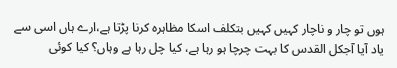ہوں تو چار و ناچار کہیں کہیں بتکلف اسکا مظاہرہ کرنا پڑتا ہے،ارے ہاں اسی سے یاد آیا آجکل القدس کا بہت چرچا ہو رہا ہے، کیا چل رہا ہے وہاں؟ کیا کوئی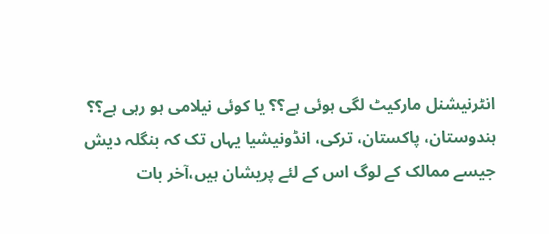انٹرنیشنل مارکیٹ لگی ہوئی ہے؟؟ یا کوئی نیلامی ہو رہی ہے؟؟ ہندوستان، پاکستان، ترکی، انڈونیشیا یہاں تک کہ بنگلہ دیش جیسے ممالک کے لوگ اس کے لئے پریشان ہیں،آخر بات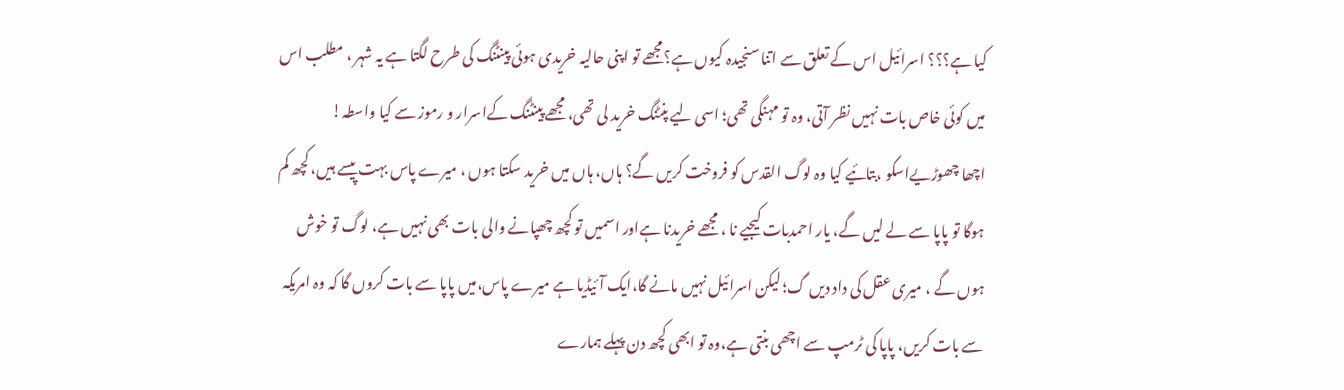کیا ہے؟؟؟ اسرائیل اس کے تعلق سے اتنا سنجیدہ کیوں ہے؟مجھے تو اپنی حالیہ خریدی ہوئی پینٹنگ کی طرح لگتا ہے یہ شہر ، مطلب اس میں کوئی خاص بات نہیں نظر آتی، وہ تو مہنگی تھی؛ اسی لیے پنٹنگ خرید لی تھی، مجھے پینٹنگ کےاسرار و رموز سے کیا واسطہ!
اچھا چھوڑیےاسکو ،بتائیے کیا وہ لوگ القدس کو فروخت کریں گے؟ ہاں، ہاں میں خرید سکتا ہوں ، میرے پاس بہت پیسے ہیں، کچھ کم ہوگا تو پاپا سے لے لیں گے، یار احمدبات کیجیے نا ، مجھے خریدنا ہےاور اسمیں تو کچھ چھپانے والی بات بھی نہیں ہے، لوگ تو خوش ہوں گے ، میری عقل کی داد دیں گ؛ لیکن اسرائیل نہیں مانے گا،ایک آئیڈیا ہے میرے پاس،میں پاپا سے بات کروں گا کہ وہ امریکہ سے بات کریں، پاپا کی ٹرمپ سے اچھی بنتی ہے،وہ تو ابھی کچھ دن پہلے ہمارے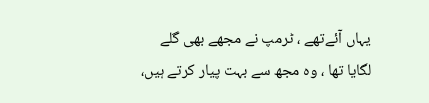یہاں آئےتھے ، ٹرمپ نے مجھے بھی گلے لگایا تھا ، وہ مجھ سے بہت پیار کرتے ہیں،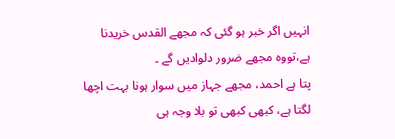انہیں اگر خبر ہو گئی کہ مجھے القدس خریدنا ہے،تووہ مجھے ضرور دلوادیں گے ۔
پتا ہے احمد، مجھے جہاز میں سوار ہونا بہت اچھا لگتا ہے، کبھی کبھی تو بلا وجہ ہی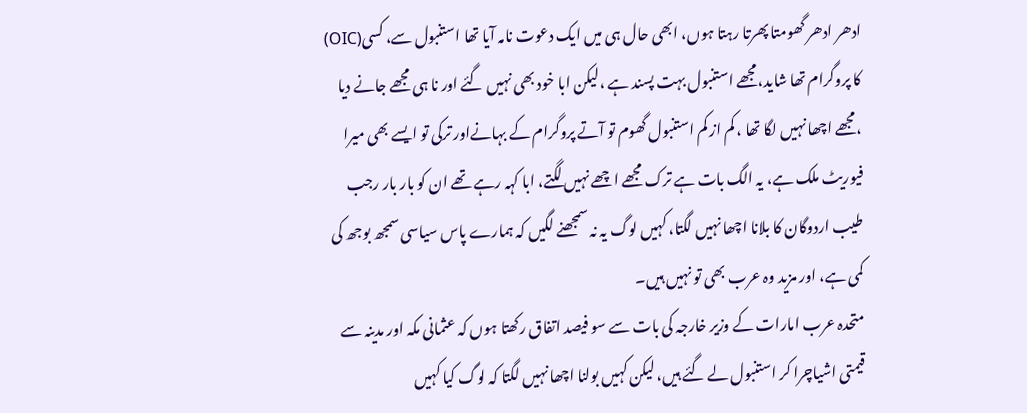ادھر ادھر گھومتا پھرتا رہتا ہوں، ابھی حال ہی میں ایک دعوت نامہ آیا تھا استنبول سے، کسی(OIC) کا پروگرام تھا شاید،مجھے استنبول بہت پسند ہے ،لیکن ابا خود بھی نہیں گئے اور نا ہی مجھے جانے دیا ،مجھے اچھا نہیں لگا تھا ، کم از کم استنبول گھوم تو آتے پروگرام کے بہانےاور ترکی تو ایسے بھی میرا فیوریٹ ملک ہے، یہ الگ بات ہے ترک مجھے اچھے نہیں لگتے، ابا کہہ رہے تھے ان کو بار بار رجب طیب اردوگان کا بلانا اچھا نہیں لگتا، کہیں لوگ یہ نہ سمجھنے لگیں کہ ہمارے پاس سیاسی سمجھ بوجھ کی کمی ہے، اور مزید وہ عرب بھی تو نہیں ہیں۔
متحدہ عرب امارات کے وزیر خارجہ کی بات سے سو فیصد اتفاق رکھتا ہوں کہ عثمانی مکہ اور مدینہ سے قیمتی اشیاچرا کر استنبول لے گئے ہیں، لیکن کہیں بولنا اچھا نہیں لگتا کہ لوگ کیا کہیں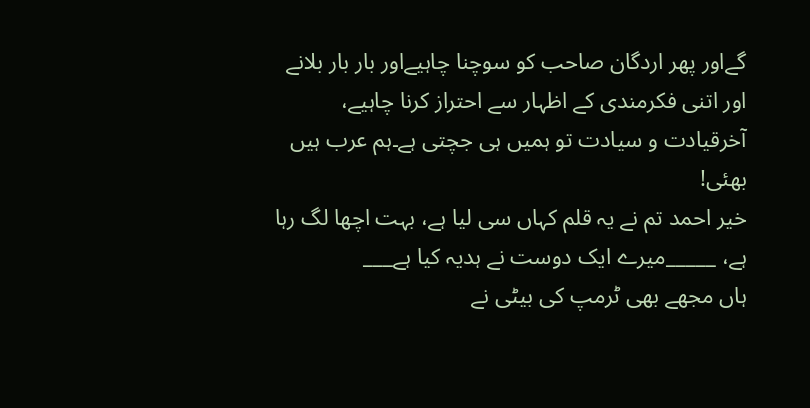گےاور پھر اردگان صاحب کو سوچنا چاہیےاور بار بار بلانے اور اتنی فکرمندی کے اظہار سے احتراز کرنا چاہیے، آخرقیادت و سیادت تو ہمیں ہی جچتی ہے۔ہم عرب ہیں بھئی!
خیر احمد تم نے یہ قلم کہاں سی لیا ہے، بہت اچھا لگ رہا ہے، _____میرے ایک دوست نے ہدیہ کیا ہے___
ہاں مجھے بھی ٹرمپ کی بیٹی نے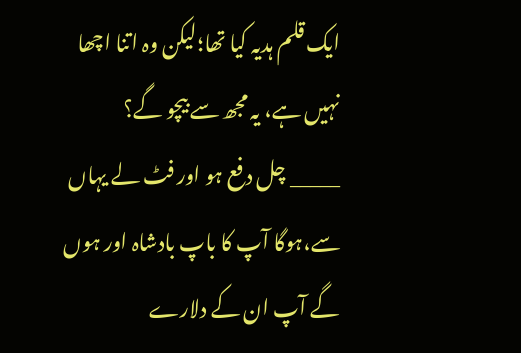ایک قلم ہدیہ کیا تھا؛لیکن وہ اتنا اچھا نہیں ہے، یہ مجھ سے بیچو گے؟
_____ چل دفع ہو اور فٹ لے یہاں سے،ہوگا آپ کا باپ بادشاہ اور ہوں گے آپ ان کے دلارے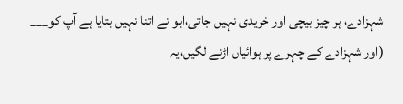شہزادے، ہر چیز بیچی اور خریدی نہیں جاتی،ابو نے اتنا نہیں بتایا ہے آپ کو___
(اور شہزادے کے چہرے پر ہوائیاں اڑنے لگیں،یہ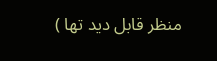منظر قابل دید تھا )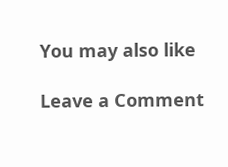You may also like

Leave a Comment